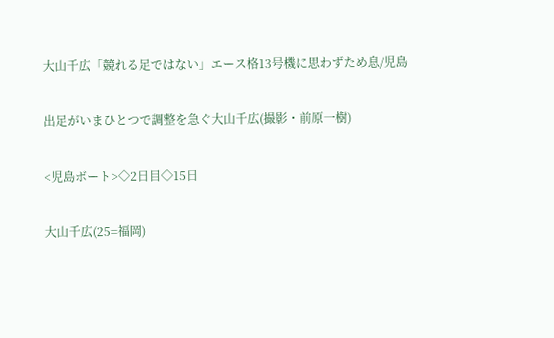大山千広「競れる足ではない」エース格13号機に思わずため息/児島

出足がいまひとつで調整を急ぐ大山千広(撮影・前原一樹)

<児島ボート>◇2日目◇15日

大山千広(25=福岡)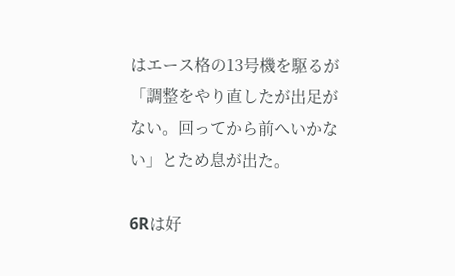はエース格の13号機を駆るが「調整をやり直したが出足がない。回ってから前へいかない」とため息が出た。

6Rは好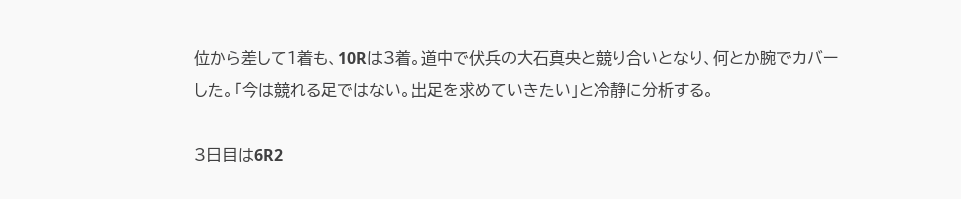位から差して1着も、10Rは3着。道中で伏兵の大石真央と競り合いとなり、何とか腕でカバーした。「今は競れる足ではない。出足を求めていきたい」と冷静に分析する。

3日目は6R2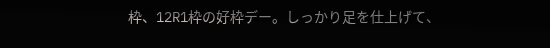枠、12R1枠の好枠デー。しっかり足を仕上げて、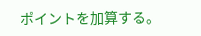ポイントを加算する。